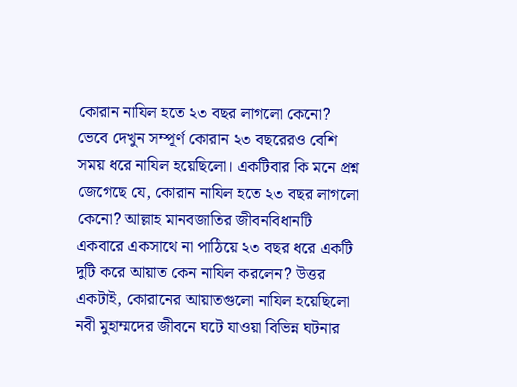কোরান নাযিল হতে ২৩ বছর লাগলো কেনো?
ভেবে দেখুন সম্পূর্ণ কোরান ২৩ বছরেরও বেশি সময় ধরে নাযিল হয়েছিলো। একটিবার কি মনে প্রশ্ন জেগেছে যে, কোরান নাযিল হতে ২৩ বছর লাগলো কেনো? আল্লাহ মানবজাতির জীবনবিধানটি একবারে একসাথে না পাঠিয়ে ২৩ বছর ধরে একটি দুটি করে আয়াত কেন নাযিল করলেন? উত্তর একটাই, কোরানের আয়াতগুলো নাযিল হয়েছিলো নবী মুহাম্মদের জীবনে ঘটে যাওয়া বিভিন্ন ঘটনার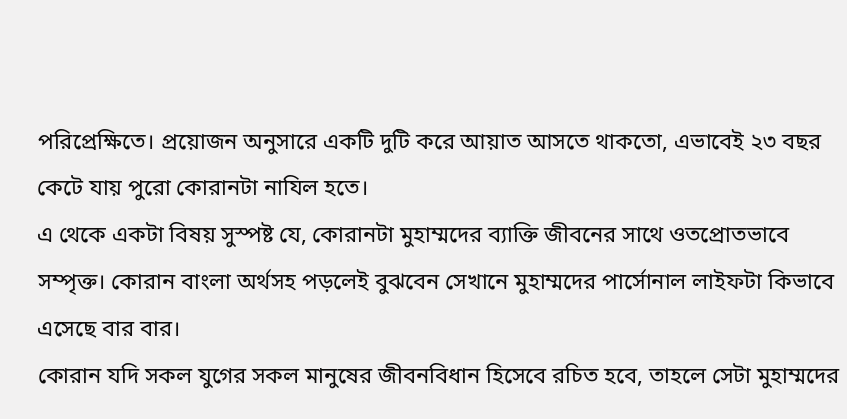পরিপ্রেক্ষিতে। প্রয়োজন অনুসারে একটি দুটি করে আয়াত আসতে থাকতো, এভাবেই ২৩ বছর কেটে যায় পুরো কোরানটা নাযিল হতে।
এ থেকে একটা বিষয় সুস্পষ্ট যে, কোরানটা মুহাম্মদের ব্যাক্তি জীবনের সাথে ওতপ্রোতভাবে সম্পৃক্ত। কোরান বাংলা অর্থসহ পড়লেই বুঝবেন সেখানে মুহাম্মদের পার্সোনাল লাইফটা কিভাবে এসেছে বার বার।
কোরান যদি সকল যুগের সকল মানুষের জীবনবিধান হিসেবে রচিত হবে, তাহলে সেটা মুহাম্মদের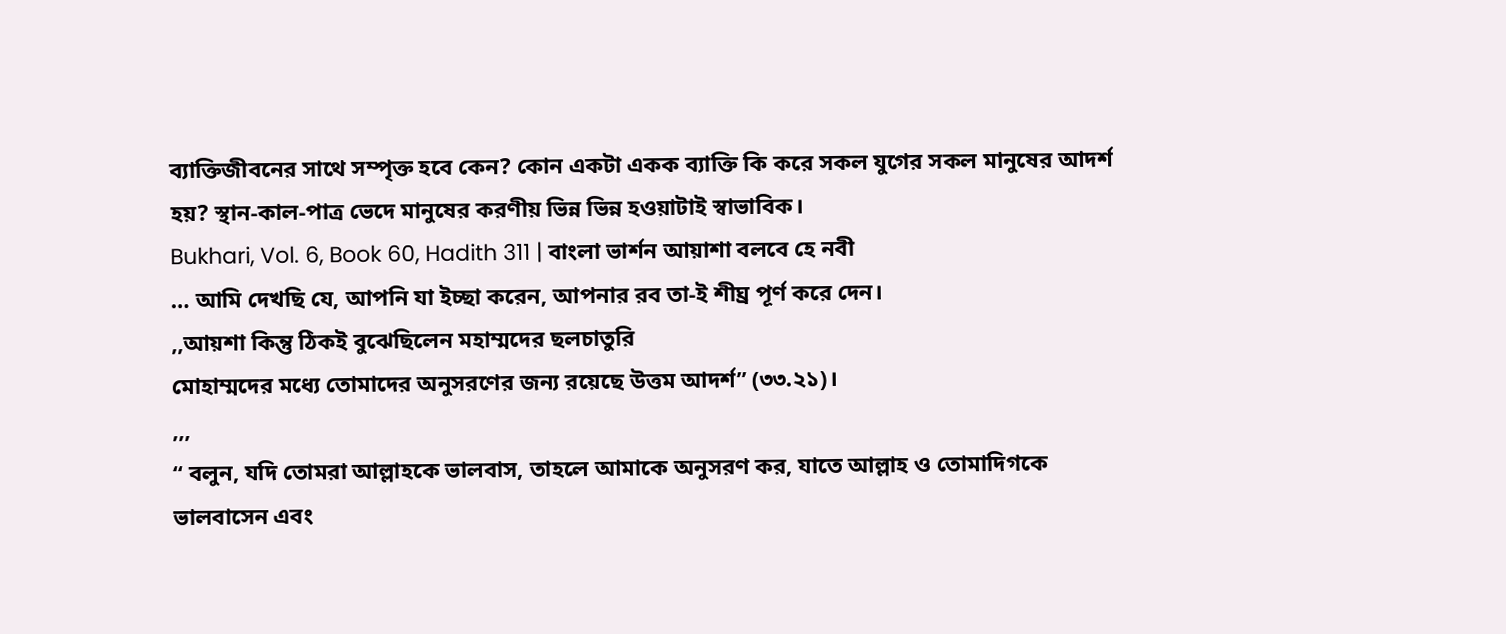ব্যাক্তিজীবনের সাথে সম্পৃক্ত হবে কেন? কোন একটা একক ব্যাক্তি কি করে সকল যুগের সকল মানুষের আদর্শ হয়? স্থান-কাল-পাত্র ভেদে মানুষের করণীয় ভিন্ন ভিন্ন হওয়াটাই স্বাভাবিক।
Bukhari, Vol. 6, Book 60, Hadith 311 | বাংলা ভার্শন আয়াশা বলবে হে নবী
… আমি দেখছি যে, আপনি যা ইচ্ছা করেন, আপনার রব তা-ই শীঘ্র পূর্ণ করে দেন।
,,আয়শা কিন্তু ঠিকই বুঝেছিলেন মহাম্মদের ছলচাতুরি
মোহাম্মদের মধ্যে তোমাদের অনুসরণের জন্য রয়েছে উত্তম আদর্শ” (৩৩.২১)।
,,,
“ বলুন, যদি তোমরা আল্লাহকে ভালবাস, তাহলে আমাকে অনুসরণ কর, যাতে আল্লাহ ও তোমাদিগকে ভালবাসেন এবং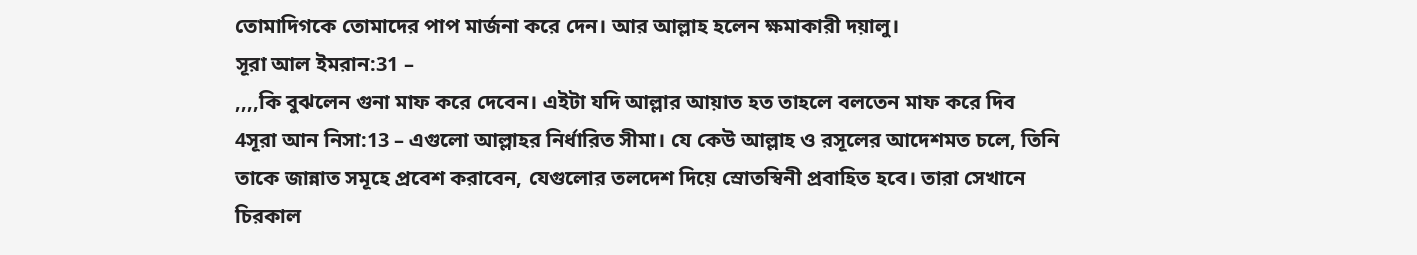তোমাদিগকে তোমাদের পাপ মার্জনা করে দেন। আর আল্লাহ হলেন ক্ষমাকারী দয়ালু।
সূরা আল ইমরান:31 –
,,,,কি বুঝলেন গুনা মাফ করে দেবেন। এইটা যদি আল্লার আয়াত হত তাহলে বলতেন মাফ করে দিব
4সূরা আন নিসা:13 – এগুলো আল্লাহর নির্ধারিত সীমা। যে কেউ আল্লাহ ও রসূলের আদেশমত চলে, তিনি তাকে জান্নাত সমূহে প্রবেশ করাবেন, যেগুলোর তলদেশ দিয়ে স্রোতস্বিনী প্রবাহিত হবে। তারা সেখানে চিরকাল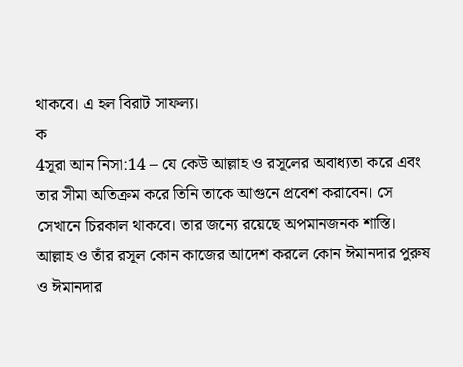থাকবে। এ হল বিরাট সাফল্য।
ক
4সূরা আন নিসা:14 – যে কেউ আল্লাহ ও রসূলের অবাধ্যতা করে এবং তার সীমা অতিক্রম করে তিনি তাকে আগুনে প্রবেশ করাবেন। সে সেখানে চিরকাল থাকবে। তার জন্যে রয়েছে অপমানজনক শাস্তি।
আল্লাহ ও তাঁর রসূল কোন কাজের আদেশ করলে কোন ঈমানদার পুরুষ ও ঈমানদার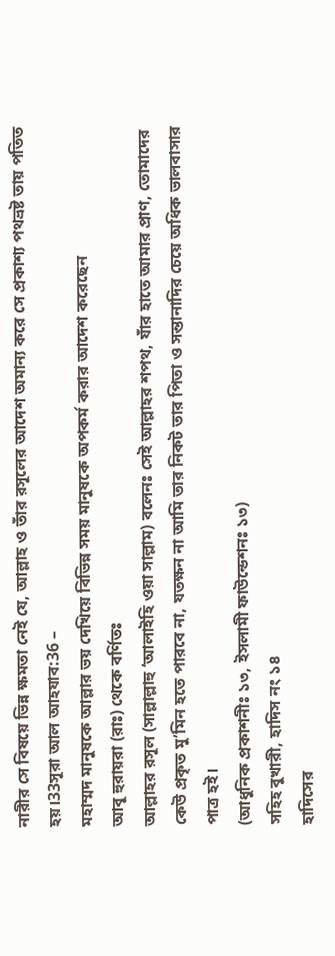নারীর সে বিষয়ে ভিন্ন ক্ষমতা নেই যে, আল্লাহ ও তাঁর রসূলের আদেশ অমান্য করে সে প্রকাশ্য পথভ্রষ্ট তায় পতিত হয়।33সূরা আল আহযাব:36 –
মহাম্মদ মানুষকে আল্লার ভয় দেখিয়ে বিভিন্ন সময় মানুষকে অপকর্ম করার আদেশ করেছেন
আবূ হুরায়রা (রাঃ) থেকে বর্ণিতঃ
আল্লাহর রসূল (সাল্লাল্লাহু ‘আলাইহি ওয়া সাল্লাম) বলেনঃ সেই আল্লাহর শপথ, যাঁর হাতে আমার প্রাণ, তোমাদের কেউ প্রকৃত মু’মিন হতে পারবে না, যতক্ষন না আমি তার নিকট তার পিতা ও সন্তানাদির চেয়ে অধিক ভালবাসার পাত্র হই।
(আধুনিক প্রকাশনীঃ ১৩, ইসলামী ফাউন্ডেশনঃ ১৩)
সহিহ বুখারী, হাদিস নং ১৪
হাদিসের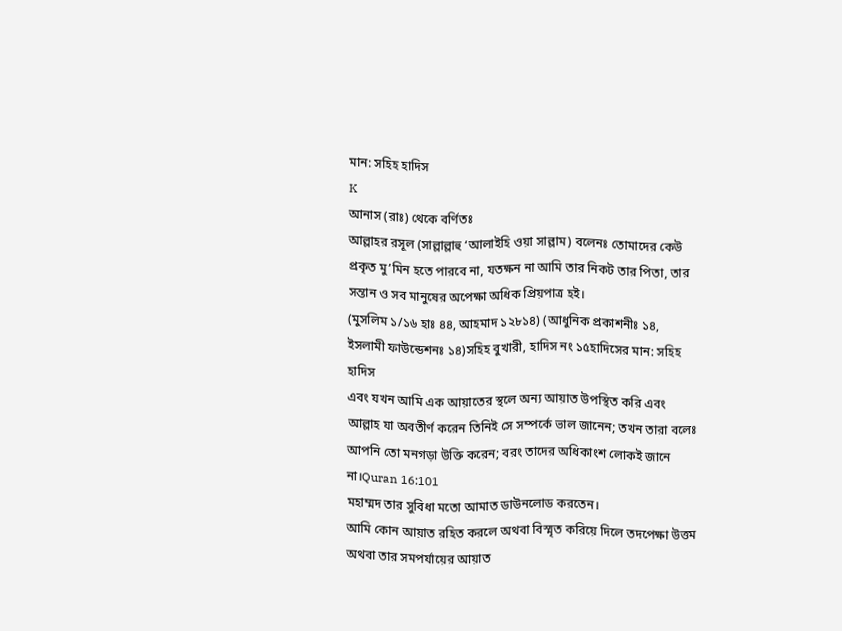মান: সহিহ হাদিস
K
আনাস (রাঃ) থেকে বর্ণিতঃ
আল্লাহর রসূল (সাল্লাল্লাহু ‘আলাইহি ওয়া সাল্লাম) বলেনঃ তোমাদের কেউ প্রকৃত মু’মিন হতে পারবে না, যতক্ষন না আমি তার নিকট তার পিতা, তার সন্তান ও সব মানুষের অপেক্ষা অধিক প্রিয়পাত্র হই।
(মুসলিম ১/১৬ হাঃ ৪৪, আহমাদ ১২৮১৪) (আধুনিক প্রকাশনীঃ ১৪, ইসলামী ফাউন্ডেশনঃ ১৪)সহিহ বুখারী, হাদিস নং ১৫হাদিসের মান: সহিহ হাদিস
এবং যখন আমি এক আয়াতের স্থলে অন্য আয়াত উপস্থিত করি এবং আল্লাহ যা অবতীর্ণ করেন তিনিই সে সম্পর্কে ভাল জানেন; তখন তারা বলেঃ আপনি তো মনগড়া উক্তি করেন; বরং তাদের অধিকাংশ লোকই জানে না।Quran 16:101
মহাম্মদ তার সুবিধা মতো আমাত ডাউনলোড করতেন।
আমি কোন আয়াত রহিত করলে অথবা বিস্মৃত করিয়ে দিলে তদপেক্ষা উত্তম অথবা তার সমপর্যায়ের আয়াত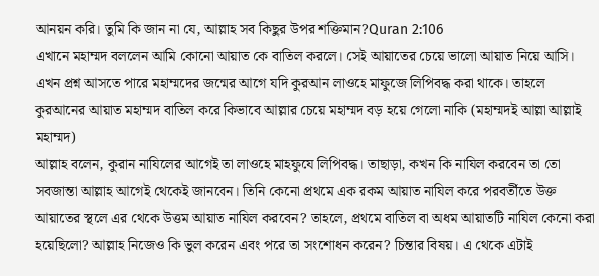আনয়ন করি। তুমি কি জান না যে, আল্লাহ সব কিছুর উপর শক্তিমান?Quran 2:106
এখানে মহাম্মদ বললেন আমি কোনো আয়াত কে বাতিল করলে। সেই আয়াতের চেয়ে ভালো আয়াত নিয়ে আসি। এখন প্রশ্ন আসতে পারে মহাম্মদের জন্মের আগে যদি কুরআন লাওহে মাফুজে লিপিবদ্ধ করা থাকে। তাহলে কুরআনের আয়াত মহাম্মদ বাতিল করে কিভাবে আল্লার চেয়ে মহাম্মদ বড় হয়ে গেলো নাকি (মহাম্মদই আল্লা আল্লাই মহাম্মদ)
আল্লাহ বলেন, কুরান নাযিলের আগেই তা লাওহে মাহফুযে লিপিবদ্ধ। তাছাড়া, কখন কি নাযিল করবেন তা তো সবজান্তা আল্লাহ আগেই থেকেই জানবেন। তিনি কেনো প্রথমে এক রকম আয়াত নাযিল করে পরবর্তীতে উক্ত আয়াতের স্থলে এর থেকে উত্তম আয়াত নাযিল করবেন? তাহলে, প্রথমে বাতিল বা অধম আয়াতটি নাযিল কেনো করা হয়েছিলো? আল্লাহ নিজেও কি ভুল করেন এবং পরে তা সংশোধন করেন? চিন্তার বিষয়। এ থেকে এটাই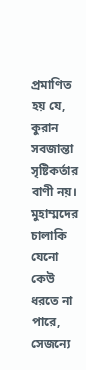প্রমাণিত হয় যে, কুরান সবজান্তা সৃষ্টিকর্তার বাণী নয়। মুহাম্মদের চালাকি যেনো কেউ ধরতে না পারে, সেজন্যে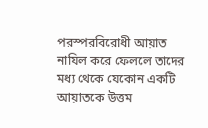পরস্পরবিরোধী আয়াত নাযিল করে ফেললে তাদের মধ্য থেকে যেকোন একটি আয়াতকে উত্তম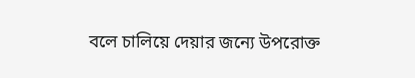বলে চালিয়ে দেয়ার জন্যে উপরোক্ত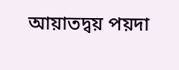আয়াতদ্বয় পয়দা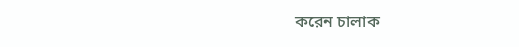করেন চালাক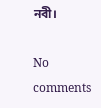নবী।

No comments